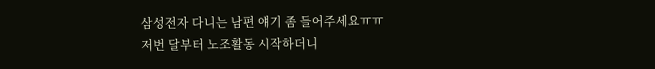삼성전자 다니는 남편 얘기 좀 들어주세요ㅠㅠ
저번 달부터 노조활동 시작하더니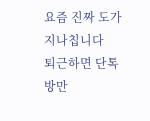요즘 진짜 도가 지나칩니다
퇴근하면 단톡방만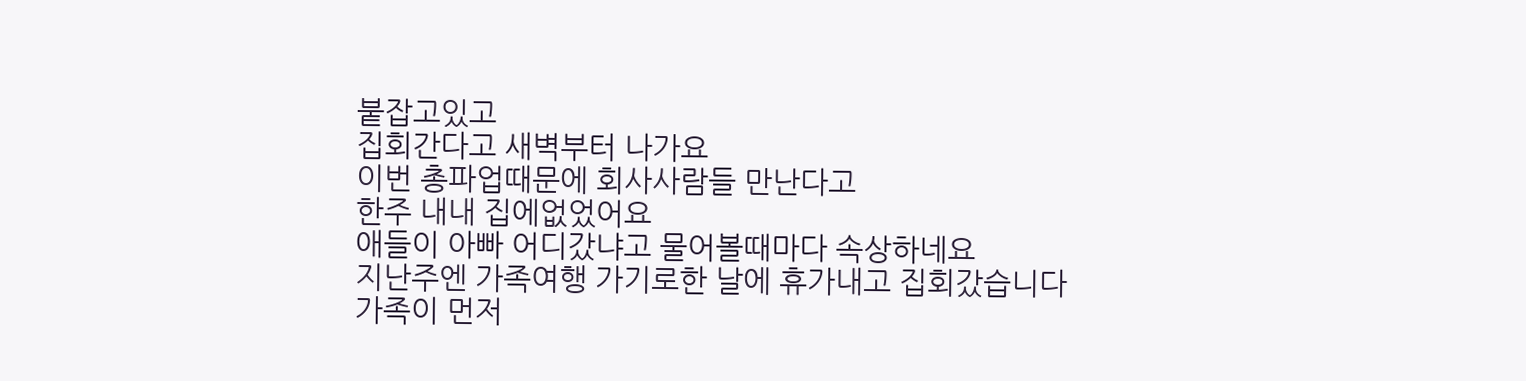붙잡고있고
집회간다고 새벽부터 나가요
이번 총파업때문에 회사사람들 만난다고
한주 내내 집에없었어요
애들이 아빠 어디갔냐고 물어볼때마다 속상하네요
지난주엔 가족여행 가기로한 날에 휴가내고 집회갔습니다
가족이 먼저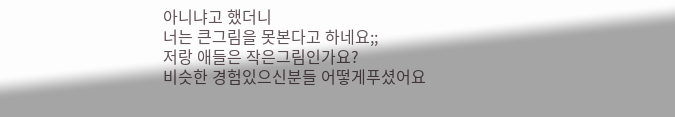아니냐고 했더니
너는 큰그림을 못본다고 하네요;;
저랑 애들은 작은그림인가요?
비슷한 경험있으신분들 어떻게푸셨어요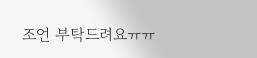조언 부탁드려요ㅠㅠ